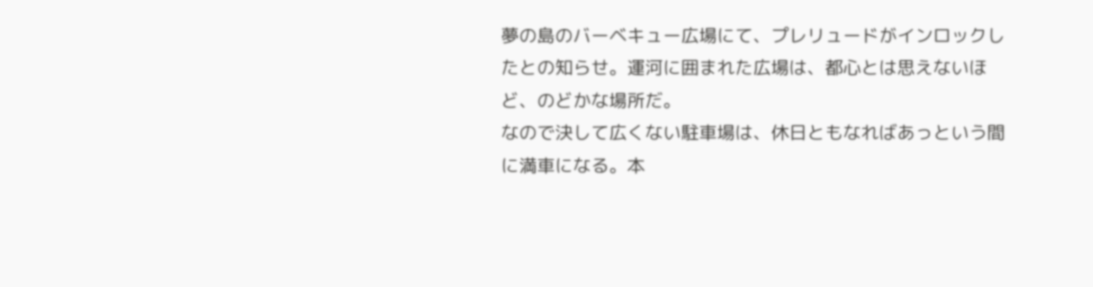夢の島のバーベキュー広場にて、プレリュードがインロックしたとの知らせ。運河に囲まれた広場は、都心とは思えないほど、のどかな場所だ。
なので決して広くない駐車場は、休日ともなればあっという間に満車になる。本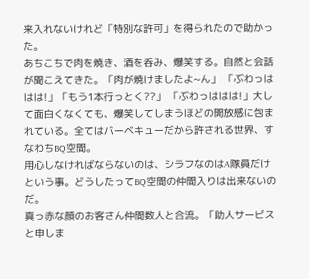来入れないけれど「特別な許可」を得られたので助かった。
あちこちで肉を焼き、酒を呑み、爆笑する。自然と会話が聞こえてきた。「肉が焼けましたよ~ん」 「ぶわっははは!」「もう1本行っとく??」 「ぶわっははは!」大して面白くなくても、爆笑してしまうほどの開放感に包まれている。全てはバーベキューだから許される世界、すなわちBQ空間。
用心しなければならないのは、シラフなのはA隊員だけという事。どうしたってBQ空間の仲間入りは出来ないのだ。
真っ赤な顔のお客さん仲間数人と合流。「助人サービスと申しま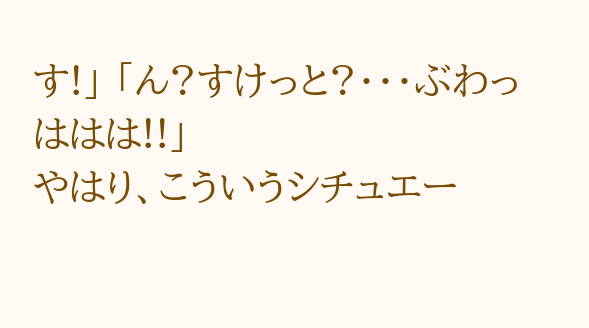す!」 「ん?すけっと?・・・ぶわっははは!!」
やはり、こういうシチュエー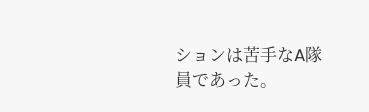ションは苦手なA隊員であった。